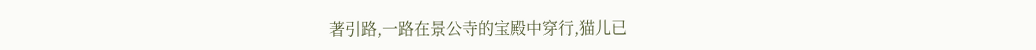著引路,一路在景公寺的宝殿中穿行,猫儿已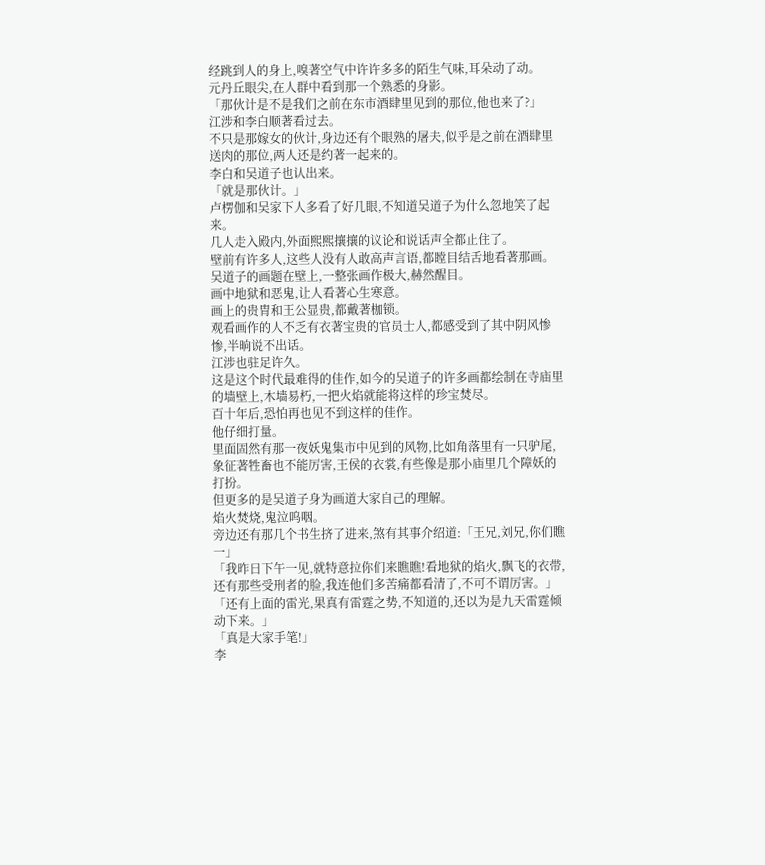经跳到人的身上,嗅著空气中许许多多的陌生气味,耳朵动了动。
元丹丘眼尖,在人群中看到那一个熟悉的身影。
「那伙计是不是我们之前在东市酒肆里见到的那位,他也来了?」
江涉和李白顺著看过去。
不只是那嫁女的伙计,身边还有个眼熟的屠夫,似乎是之前在酒肆里送肉的那位,两人还是约著一起来的。
李白和吴道子也认出来。
「就是那伙计。」
卢楞伽和吴家下人多看了好几眼,不知道吴道子为什么忽地笑了起来。
几人走入殿内,外面熙熙攘攘的议论和说话声全都止住了。
壁前有许多人,这些人没有人敢高声言语,都瞠目结舌地看著那画。
吴道子的画题在壁上,一整张画作极大,赫然醒目。
画中地狱和恶鬼,让人看著心生寒意。
画上的贵胄和王公显贵,都戴著枷锁。
观看画作的人不乏有衣著宝贵的官员士人,都感受到了其中阴风惨惨,半晌说不出话。
江涉也驻足许久。
这是这个时代最难得的佳作,如今的吴道子的许多画都绘制在寺庙里的墙壁上,木墙易朽,一把火焰就能将这样的珍宝焚尽。
百十年后,恐怕再也见不到这样的佳作。
他仔细打量。
里面固然有那一夜妖鬼集市中见到的风物,比如角落里有一只驴尾,象征著牲畜也不能厉害,王侯的衣裳,有些像是那小庙里几个障妖的打扮。
但更多的是吴道子身为画道大家自己的理解。
焰火焚烧,鬼泣呜咽。
旁边还有那几个书生挤了进来,煞有其事介绍道:「王兄,刘兄,你们瞧一」
「我昨日下午一见,就特意拉你们来瞧瞧!看地狱的焰火,飘飞的衣带,还有那些受刑者的脸,我连他们多苦痛都看清了,不可不谓厉害。」
「还有上面的雷光,果真有雷霆之势,不知道的,还以为是九天雷霆倾动下来。」
「真是大家手笔!」
李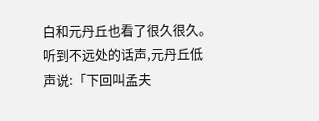白和元丹丘也看了很久很久。
听到不远处的话声,元丹丘低声说:「下回叫孟夫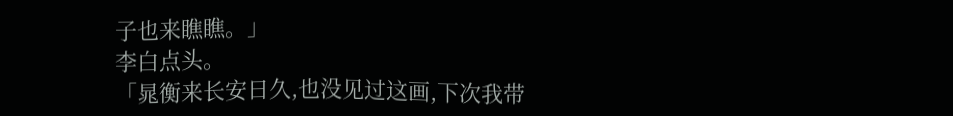子也来瞧瞧。」
李白点头。
「晁衡来长安日久,也没见过这画,下次我带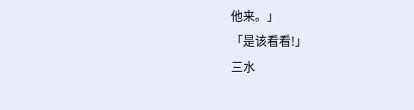他来。」
「是该看看!」
三水